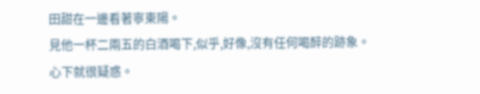田甜在一邊看著寧東陽。
見他一杯二兩五的白酒喝下,似乎,好像,沒有任何喝醉的跡象。
心下就很疑惑。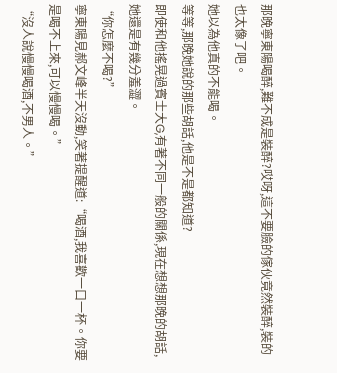那晚寧東陽喝醉,難不成是裝醉?哎呀,這不要臉的傢伙竟然裝醉,裝的也太像了吧。
她以為他真的不能喝。
等等,那晚她說的那些胡話,他是不是都知道?
即使和他搖晃過賓士大G,有著不同一般的關係,現在想想那晚的胡話,她還是有幾分羞澀。
“你怎麼不喝?”
寧東陽見郝文峰半天沒動,笑著提醒道:“喝酒,我喜歡一口一杯。你要是喝不上來,可以慢慢喝。”
“沒人說慢慢喝酒,不男人。”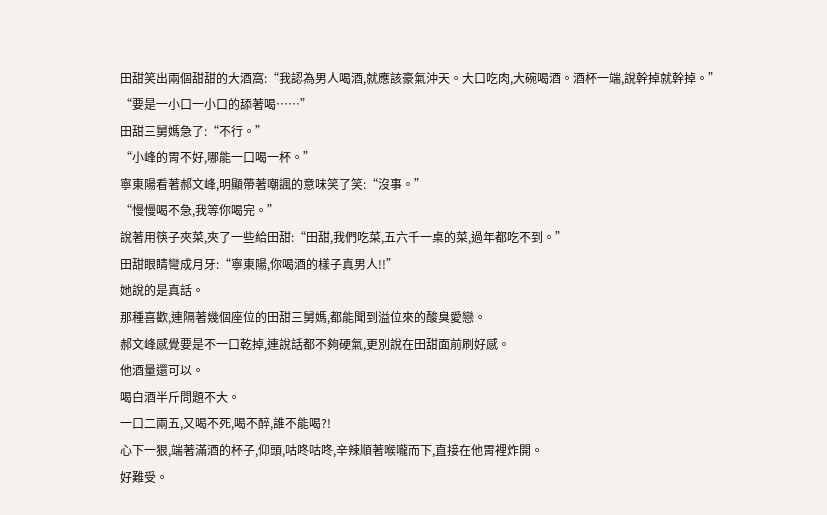田甜笑出兩個甜甜的大酒窩:“我認為男人喝酒,就應該豪氣沖天。大口吃肉,大碗喝酒。酒杯一端,說幹掉就幹掉。”
“要是一小口一小口的舔著喝……”
田甜三舅媽急了:“不行。”
“小峰的胃不好,哪能一口喝一杯。”
寧東陽看著郝文峰,明顯帶著嘲諷的意味笑了笑:“沒事。”
“慢慢喝不急,我等你喝完。”
說著用筷子夾菜,夾了一些給田甜:“田甜,我們吃菜,五六千一桌的菜,過年都吃不到。”
田甜眼睛彎成月牙:“寧東陽,你喝酒的樣子真男人!!”
她說的是真話。
那種喜歡,連隔著幾個座位的田甜三舅媽,都能聞到溢位來的酸臭愛戀。
郝文峰感覺要是不一口乾掉,連說話都不夠硬氣,更別說在田甜面前刷好感。
他酒量還可以。
喝白酒半斤問題不大。
一口二兩五,又喝不死,喝不醉,誰不能喝?!
心下一狠,端著滿酒的杯子,仰頭,咕咚咕咚,辛辣順著喉嚨而下,直接在他胃裡炸開。
好難受。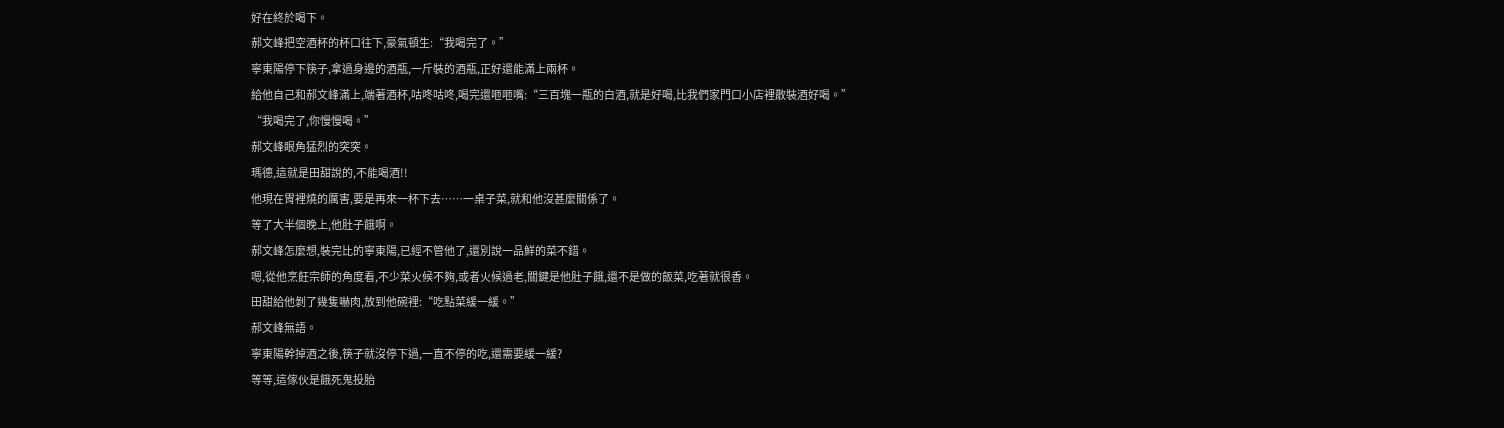好在終於喝下。
郝文峰把空酒杯的杯口往下,豪氣頓生:“我喝完了。”
寧東陽停下筷子,拿過身邊的酒瓶,一斤裝的酒瓶,正好還能滿上兩杯。
給他自己和郝文峰滿上,端著酒杯,咕咚咕咚,喝完還咂咂嘴:“三百塊一瓶的白酒,就是好喝,比我們家門口小店裡散裝酒好喝。”
“我喝完了,你慢慢喝。”
郝文峰眼角猛烈的突突。
瑪德,這就是田甜說的,不能喝酒!!
他現在胃裡燒的厲害,要是再來一杯下去……一桌子菜,就和他沒甚麼關係了。
等了大半個晚上,他肚子餓啊。
郝文峰怎麼想,裝完比的寧東陽,已經不管他了,還別說一品鮮的菜不錯。
嗯,從他烹飪宗師的角度看,不少菜火候不夠,或者火候過老,關鍵是他肚子餓,還不是做的飯菜,吃著就很香。
田甜給他剝了幾隻嚇肉,放到他碗裡:“吃點菜緩一緩。”
郝文峰無語。
寧東陽幹掉酒之後,筷子就沒停下過,一直不停的吃,還需要緩一緩?
等等,這傢伙是餓死鬼投胎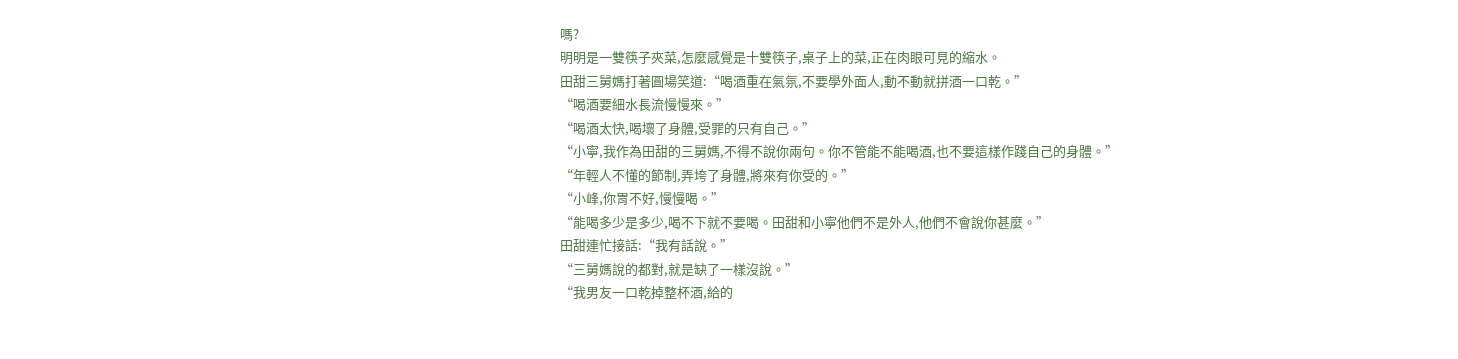嗎?
明明是一雙筷子夾菜,怎麼感覺是十雙筷子,桌子上的菜,正在肉眼可見的縮水。
田甜三舅媽打著圓場笑道:“喝酒重在氣氛,不要學外面人,動不動就拼酒一口乾。”
“喝酒要細水長流慢慢來。”
“喝酒太快,喝壞了身體,受罪的只有自己。”
“小寧,我作為田甜的三舅媽,不得不說你兩句。你不管能不能喝酒,也不要這樣作踐自己的身體。”
“年輕人不懂的節制,弄垮了身體,將來有你受的。”
“小峰,你胃不好,慢慢喝。”
“能喝多少是多少,喝不下就不要喝。田甜和小寧他們不是外人,他們不會說你甚麼。”
田甜連忙接話:“我有話說。”
“三舅媽說的都對,就是缺了一樣沒說。”
“我男友一口乾掉整杯酒,給的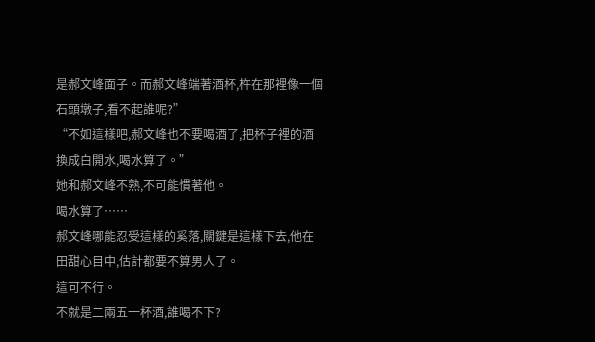是郝文峰面子。而郝文峰端著酒杯,杵在那裡像一個石頭墩子,看不起誰呢?”
“不如這樣吧,郝文峰也不要喝酒了,把杯子裡的酒換成白開水,喝水算了。”
她和郝文峰不熟,不可能慣著他。
喝水算了……
郝文峰哪能忍受這樣的奚落,關鍵是這樣下去,他在田甜心目中,估計都要不算男人了。
這可不行。
不就是二兩五一杯酒,誰喝不下?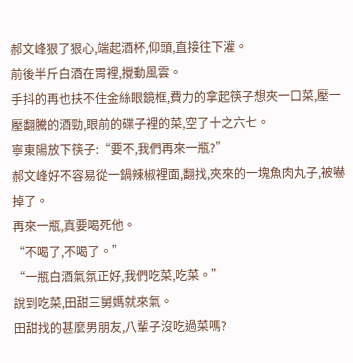郝文峰狠了狠心,端起酒杯,仰頭,直接往下灌。
前後半斤白酒在胃裡,攪動風雲。
手抖的再也扶不住金絲眼鏡框,費力的拿起筷子想夾一口菜,壓一壓翻騰的酒勁,眼前的碟子裡的菜,空了十之六七。
寧東陽放下筷子:“要不,我們再來一瓶?”
郝文峰好不容易從一鍋辣椒裡面,翻找,夾來的一塊魚肉丸子,被嚇掉了。
再來一瓶,真要喝死他。
“不喝了,不喝了。”
“一瓶白酒氣氛正好,我們吃菜,吃菜。”
說到吃菜,田甜三舅媽就來氣。
田甜找的甚麼男朋友,八輩子沒吃過菜嗎?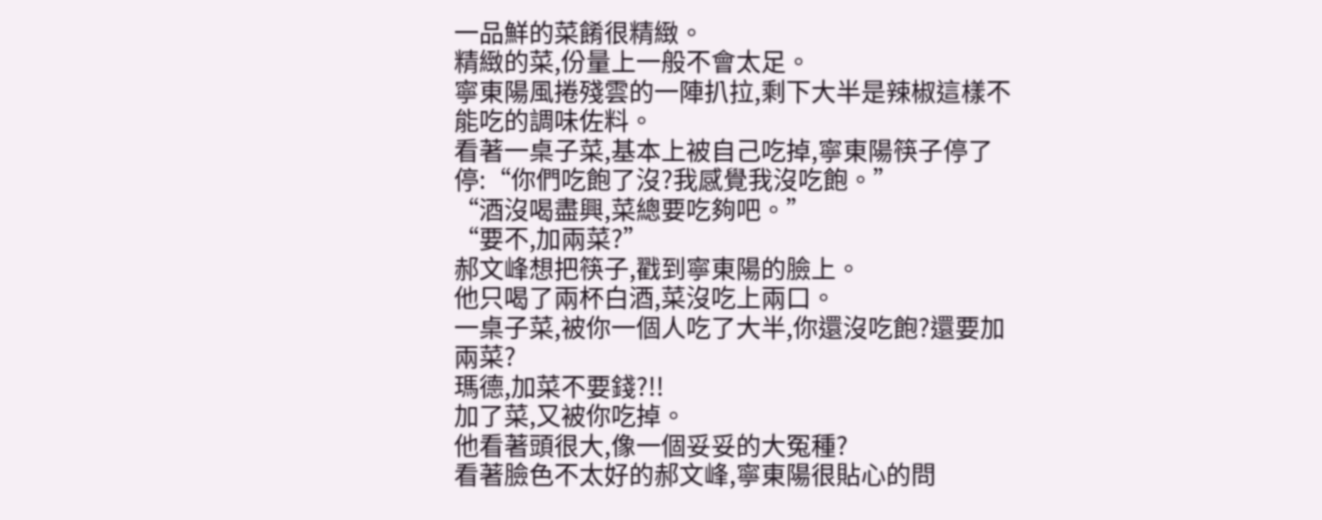一品鮮的菜餚很精緻。
精緻的菜,份量上一般不會太足。
寧東陽風捲殘雲的一陣扒拉,剩下大半是辣椒這樣不能吃的調味佐料。
看著一桌子菜,基本上被自己吃掉,寧東陽筷子停了停:“你們吃飽了沒?我感覺我沒吃飽。”
“酒沒喝盡興,菜總要吃夠吧。”
“要不,加兩菜?”
郝文峰想把筷子,戳到寧東陽的臉上。
他只喝了兩杯白酒,菜沒吃上兩口。
一桌子菜,被你一個人吃了大半,你還沒吃飽?還要加兩菜?
瑪德,加菜不要錢?!!
加了菜,又被你吃掉。
他看著頭很大,像一個妥妥的大冤種?
看著臉色不太好的郝文峰,寧東陽很貼心的問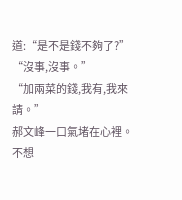道:“是不是錢不夠了?”
“沒事,沒事。”
“加兩菜的錢,我有,我來請。”
郝文峰一口氣堵在心裡。
不想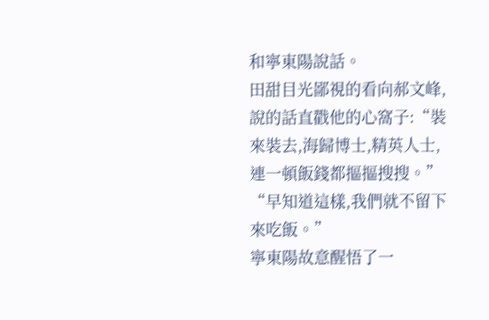和寧東陽說話。
田甜目光鄙視的看向郝文峰,說的話直戳他的心窩子:“裝來裝去,海歸博士,精英人士,連一頓飯錢都摳摳搜搜。”
“早知道這樣,我們就不留下來吃飯。”
寧東陽故意醒悟了一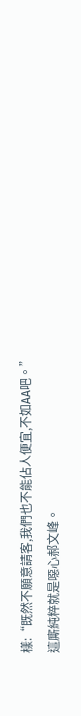樣:“既然不願意請客,我們也不能佔人便宜,不如AA吧。”
這廝純粹就是噁心郝文峰。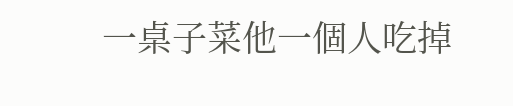一桌子菜他一個人吃掉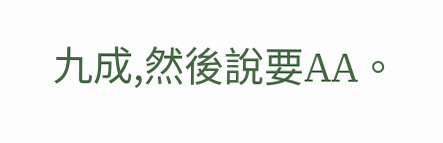九成,然後說要AA。